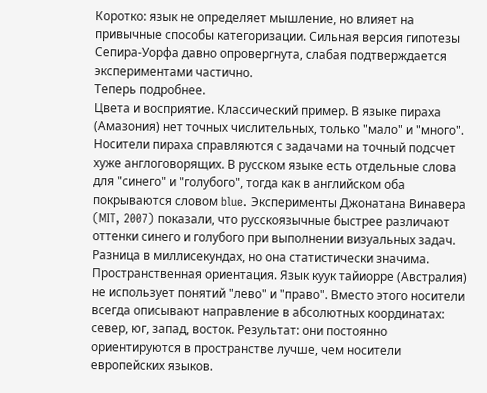Коротко: язык не определяет мышление, но влияет на привычные способы категоризации. Сильная версия гипотезы Сепира-Уорфа давно опровергнута, слабая подтверждается экспериментами частично.
Теперь подробнее.
Цвета и восприятие. Классический пример. В языке пираха (Амазония) нет точных числительных, только "мало" и "много". Носители пираха справляются с задачами на точный подсчет хуже англоговорящих. В русском языке есть отдельные слова для "синего" и "голубого", тогда как в английском оба покрываются словом blue. Эксперименты Джонатана Винавера (MIT, 2007) показали, что русскоязычные быстрее различают оттенки синего и голубого при выполнении визуальных задач. Разница в миллисекундах, но она статистически значима.
Пространственная ориентация. Язык куук тайиорре (Австралия) не использует понятий "лево" и "право". Вместо этого носители всегда описывают направление в абсолютных координатах: север, юг, запад, восток. Результат: они постоянно ориентируются в пространстве лучше, чем носители европейских языков.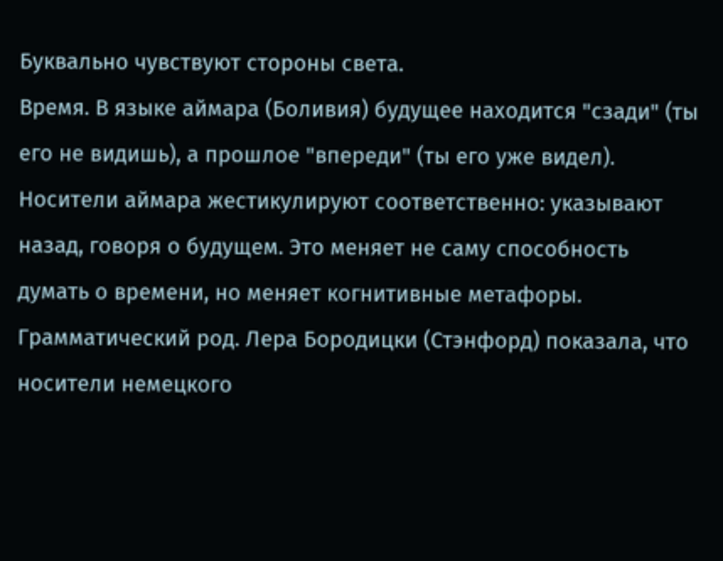Буквально чувствуют стороны света.
Время. В языке аймара (Боливия) будущее находится "сзади" (ты его не видишь), а прошлое "впереди" (ты его уже видел). Носители аймара жестикулируют соответственно: указывают назад, говоря о будущем. Это меняет не саму способность думать о времени, но меняет когнитивные метафоры.
Грамматический род. Лера Бородицки (Стэнфорд) показала, что носители немецкого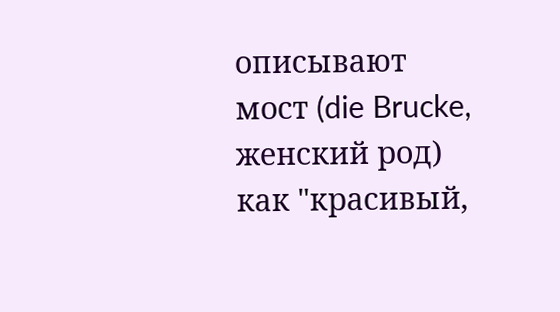описывают мост (die Brucke, женский род) как "красивый,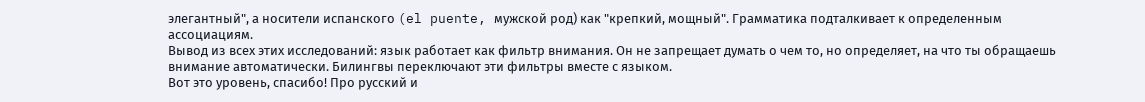элегантный", а носители испанского (el puente, мужской род) как "крепкий, мощный". Грамматика подталкивает к определенным ассоциациям.
Вывод из всех этих исследований: язык работает как фильтр внимания. Он не запрещает думать о чем то, но определяет, на что ты обращаешь внимание автоматически. Билингвы переключают эти фильтры вместе с языком.
Вот это уровень, спасибо! Про русский и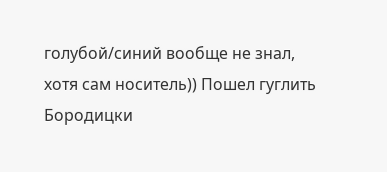голубой/синий вообще не знал, хотя сам носитель)) Пошел гуглить Бородицки